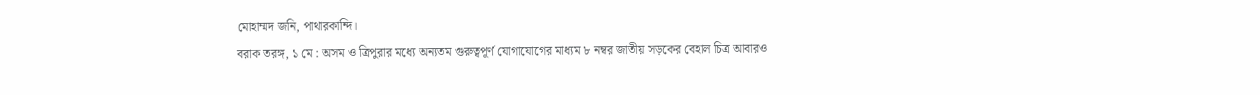মোহাম্মদ জনি, পাথারকান্দি।
বরাক তরঙ্গ, ১ মে : অসম ও ত্রিপুরার মধ্যে অন্যতম গুরুত্বপূর্ণ যোগাযোগের মাধ্যম ৮ নম্বর জাতীয় সড়কের বেহাল চিত্র আবারও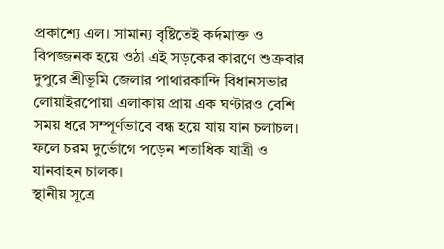প্রকাশ্যে এল। সামান্য বৃষ্টিতেই কর্দমাক্ত ও বিপজ্জনক হয়ে ওঠা এই সড়কের কারণে শুক্রবার দুপুরে শ্রীভূমি জেলার পাথারকান্দি বিধানসভার লোয়াইরপোয়া এলাকায় প্রায় এক ঘণ্টারও বেশি সময় ধরে সম্পূর্ণভাবে বন্ধ হয়ে যায় যান চলাচল। ফলে চরম দুর্ভোগে পড়েন শতাধিক যাত্রী ও যানবাহন চালক।
স্থানীয় সূত্রে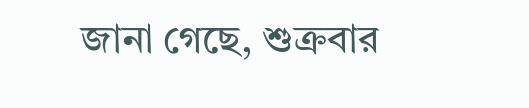জানা গেছে, শুক্রবার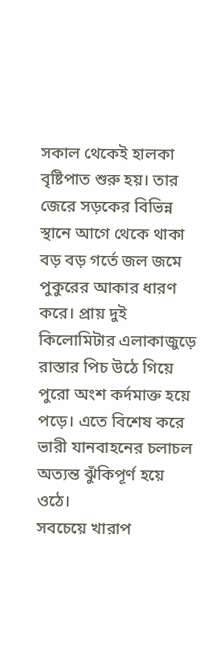সকাল থেকেই হালকা বৃষ্টিপাত শুরু হয়। তার জেরে সড়কের বিভিন্ন স্থানে আগে থেকে থাকা বড় বড় গর্তে জল জমে পুকুরের আকার ধারণ করে। প্রায় দুই কিলোমিটার এলাকাজুড়ে রাস্তার পিচ উঠে গিয়ে পুরো অংশ কর্দমাক্ত হয়ে পড়ে। এতে বিশেষ করে ভারী যানবাহনের চলাচল অত্যন্ত ঝুঁকিপূর্ণ হয়ে ওঠে।
সবচেয়ে খারাপ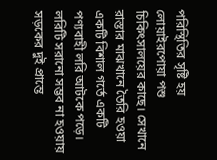পরিস্থিতির সৃষ্টি হয় লোয়াইরপোয়া পশু চিকিৎসালয়ের কাছে। সেখানে রাস্তার মাঝখানে তৈরি হওয়া একটি বিশাল গর্তে একটি পণ্যবাহী লরি আটকে পড়ে। লরিটি সরানো সম্ভব না হওয়ায় সড়কের দুই প্রান্তে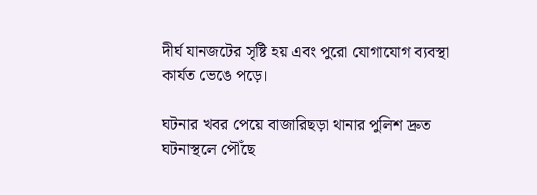দীর্ঘ যানজটের সৃষ্টি হয় এবং পুরো যোগাযোগ ব্যবস্থা কার্যত ভেঙে পড়ে।

ঘটনার খবর পেয়ে বাজারিছড়া থানার পুলিশ দ্রুত ঘটনাস্থলে পৌঁছে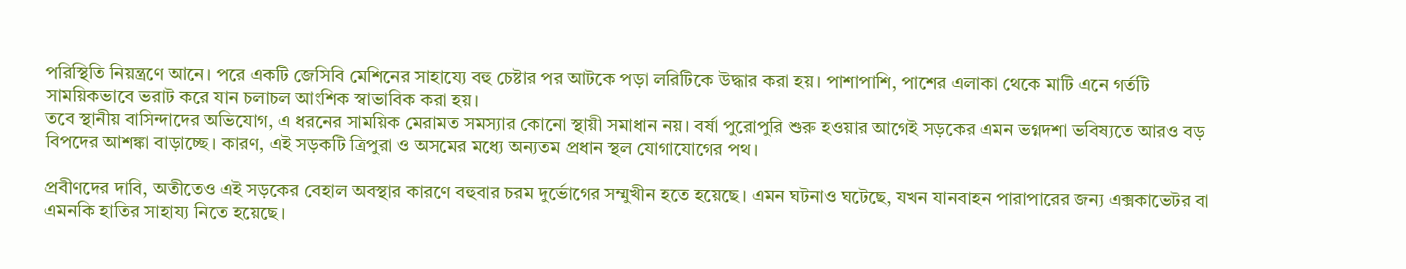পরিস্থিতি নিয়ন্ত্রণে আনে। পরে একটি জেসিবি মেশিনের সাহায্যে বহু চেষ্টার পর আটকে পড়া লরিটিকে উদ্ধার করা হয়। পাশাপাশি, পাশের এলাকা থেকে মাটি এনে গর্তটি সাময়িকভাবে ভরাট করে যান চলাচল আংশিক স্বাভাবিক করা হয়।
তবে স্থানীয় বাসিন্দাদের অভিযোগ, এ ধরনের সাময়িক মেরামত সমস্যার কোনো স্থায়ী সমাধান নয়। বর্ষা পুরোপুরি শুরু হওয়ার আগেই সড়কের এমন ভগ্নদশা ভবিষ্যতে আরও বড় বিপদের আশঙ্কা বাড়াচ্ছে। কারণ, এই সড়কটি ত্রিপুরা ও অসমের মধ্যে অন্যতম প্রধান স্থল যোগাযোগের পথ।

প্রবীণদের দাবি, অতীতেও এই সড়কের বেহাল অবস্থার কারণে বহুবার চরম দুর্ভোগের সম্মুখীন হতে হয়েছে। এমন ঘটনাও ঘটেছে, যখন যানবাহন পারাপারের জন্য এক্সকাভেটর বা এমনকি হাতির সাহায্য নিতে হয়েছে।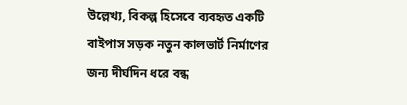উল্লেখ্য, বিকল্প হিসেবে ব্যবহৃত একটি বাইপাস সড়ক নতুন কালভার্ট নির্মাণের জন্য দীর্ঘদিন ধরে বন্ধ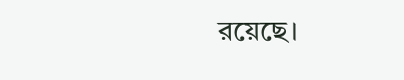রয়েছে।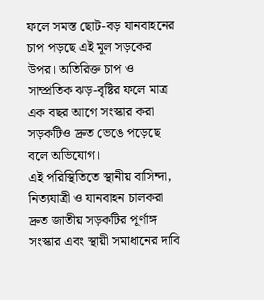ফলে সমস্ত ছোট-বড় যানবাহনের চাপ পড়ছে এই মূল সড়কের উপর। অতিরিক্ত চাপ ও সাম্প্রতিক ঝড়-বৃষ্টির ফলে মাত্র এক বছর আগে সংস্কার করা সড়কটিও দ্রুত ভেঙে পড়েছে বলে অভিযোগ।
এই পরিস্থিতিতে স্থানীয় বাসিন্দা, নিত্যযাত্রী ও যানবাহন চালকরা দ্রুত জাতীয় সড়কটির পূর্ণাঙ্গ সংস্কার এবং স্থায়ী সমাধানের দাবি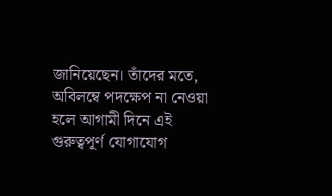জানিয়েছেন। তাঁদের মতে, অবিলম্বে পদক্ষেপ না নেওয়া হলে আগামী দিনে এই গুরুত্বপূর্ণ যোগাযোগ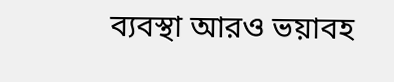ব্যবস্থা আরও ভয়াবহ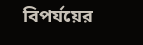বিপর্যয়ের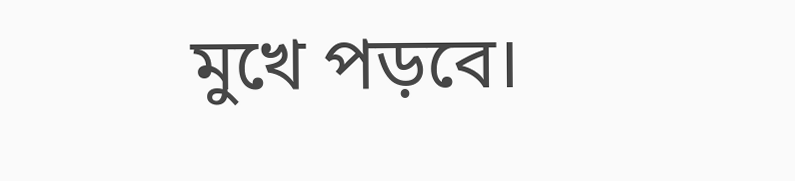মুখে পড়বে।